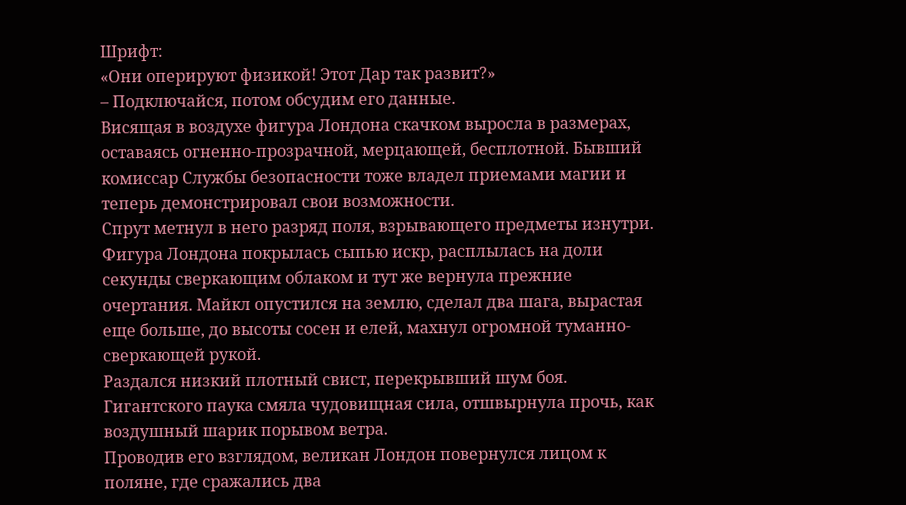Шрифт:
«Они оперируют физикой! Этот Дар так развит?»
– Подключайся, потом обсудим его данные.
Висящая в воздухе фигура Лондона скачком выросла в размерах, оставаясь огненно-прозрачной, мерцающей, бесплотной. Бывший комиссар Службы безопасности тоже владел приемами магии и теперь демонстрировал свои возможности.
Спрут метнул в него разряд поля, взрывающего предметы изнутри.
Фигура Лондона покрылась сыпью искр, расплылась на доли секунды сверкающим облаком и тут же вернула прежние очертания. Майкл опустился на землю, сделал два шага, вырастая еще больше, до высоты сосен и елей, махнул огромной туманно-сверкающей рукой.
Раздался низкий плотный свист, перекрывший шум боя.
Гигантского паука смяла чудовищная сила, отшвырнула прочь, как воздушный шарик порывом ветра.
Проводив его взглядом, великан Лондон повернулся лицом к поляне, где сражались два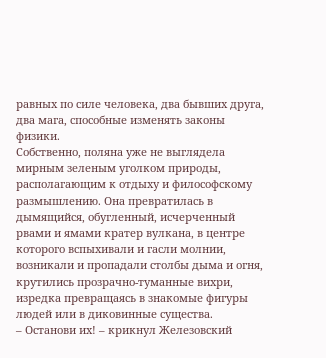равных по силе человека, два бывших друга, два мага, способные изменять законы физики.
Собственно, поляна уже не выглядела мирным зеленым уголком природы, располагающим к отдыху и философскому размышлению. Она превратилась в дымящийся, обугленный, исчерченный рвами и ямами кратер вулкана, в центре которого вспыхивали и гасли молнии, возникали и пропадали столбы дыма и огня, крутились прозрачно-туманные вихри, изредка превращаясь в знакомые фигуры людей или в диковинные существа.
– Останови их! – крикнул Железовский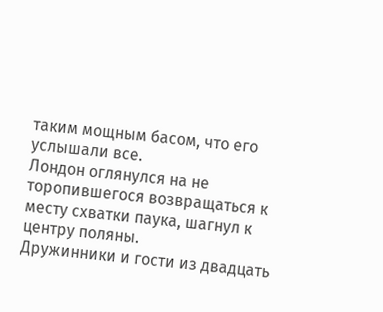таким мощным басом, что его услышали все.
Лондон оглянулся на не торопившегося возвращаться к месту схватки паука, шагнул к центру поляны.
Дружинники и гости из двадцать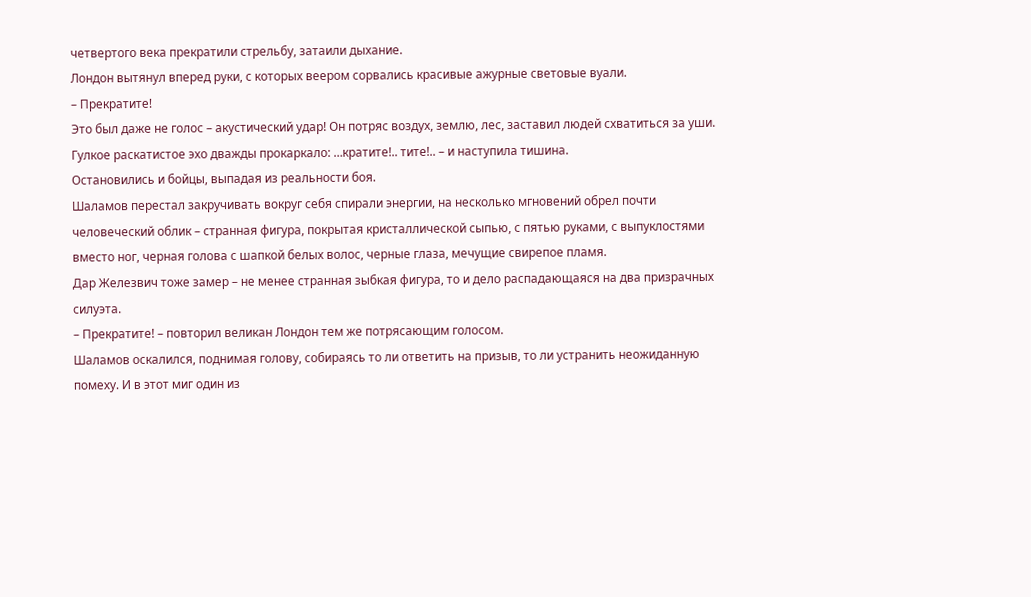четвертого века прекратили стрельбу, затаили дыхание.
Лондон вытянул вперед руки, с которых веером сорвались красивые ажурные световые вуали.
– Прекратите!
Это был даже не голос – акустический удар! Он потряс воздух, землю, лес, заставил людей схватиться за уши. Гулкое раскатистое эхо дважды прокаркало: …кратите!.. тите!.. – и наступила тишина.
Остановились и бойцы, выпадая из реальности боя.
Шаламов перестал закручивать вокруг себя спирали энергии, на несколько мгновений обрел почти человеческий облик – странная фигура, покрытая кристаллической сыпью, с пятью руками, с выпуклостями вместо ног, черная голова с шапкой белых волос, черные глаза, мечущие свирепое пламя.
Дар Железвич тоже замер – не менее странная зыбкая фигура, то и дело распадающаяся на два призрачных силуэта.
– Прекратите! – повторил великан Лондон тем же потрясающим голосом.
Шаламов оскалился, поднимая голову, собираясь то ли ответить на призыв, то ли устранить неожиданную помеху. И в этот миг один из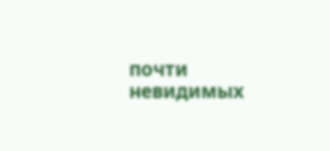почти невидимых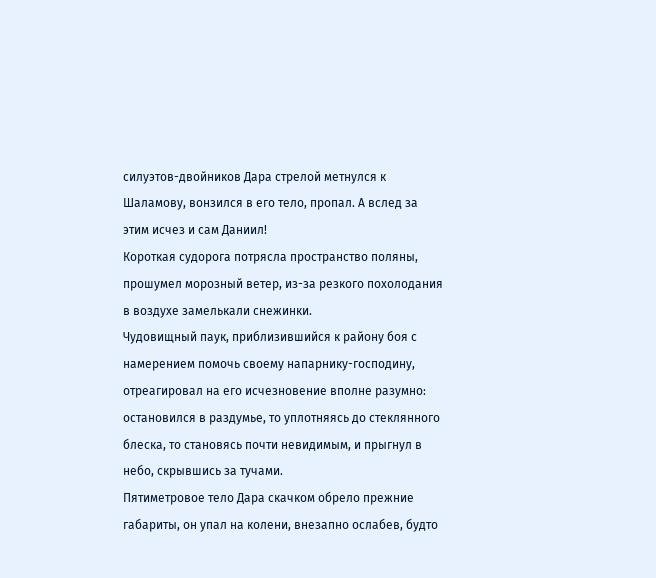силуэтов-двойников Дара стрелой метнулся к Шаламову, вонзился в его тело, пропал. А вслед за этим исчез и сам Даниил!
Короткая судорога потрясла пространство поляны, прошумел морозный ветер, из-за резкого похолодания в воздухе замелькали снежинки.
Чудовищный паук, приблизившийся к району боя с намерением помочь своему напарнику-господину, отреагировал на его исчезновение вполне разумно: остановился в раздумье, то уплотняясь до стеклянного блеска, то становясь почти невидимым, и прыгнул в небо, скрывшись за тучами.
Пятиметровое тело Дара скачком обрело прежние габариты, он упал на колени, внезапно ослабев, будто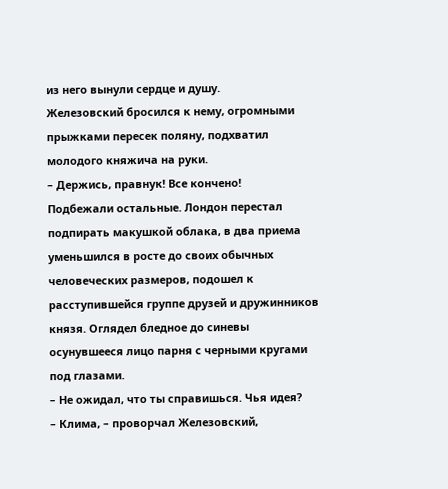из него вынули сердце и душу.
Железовский бросился к нему, огромными прыжками пересек поляну, подхватил молодого княжича на руки.
– Держись, правнук! Все кончено!
Подбежали остальные. Лондон перестал подпирать макушкой облака, в два приема уменьшился в росте до своих обычных человеческих размеров, подошел к расступившейся группе друзей и дружинников князя. Оглядел бледное до синевы осунувшееся лицо парня с черными кругами под глазами.
– Не ожидал, что ты справишься. Чья идея?
– Клима, – проворчал Железовский,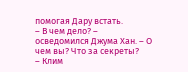помогая Дару встать.
– В чем дело? – осведомился Джума Хан. – О чем вы? Что за секреты?
– Клим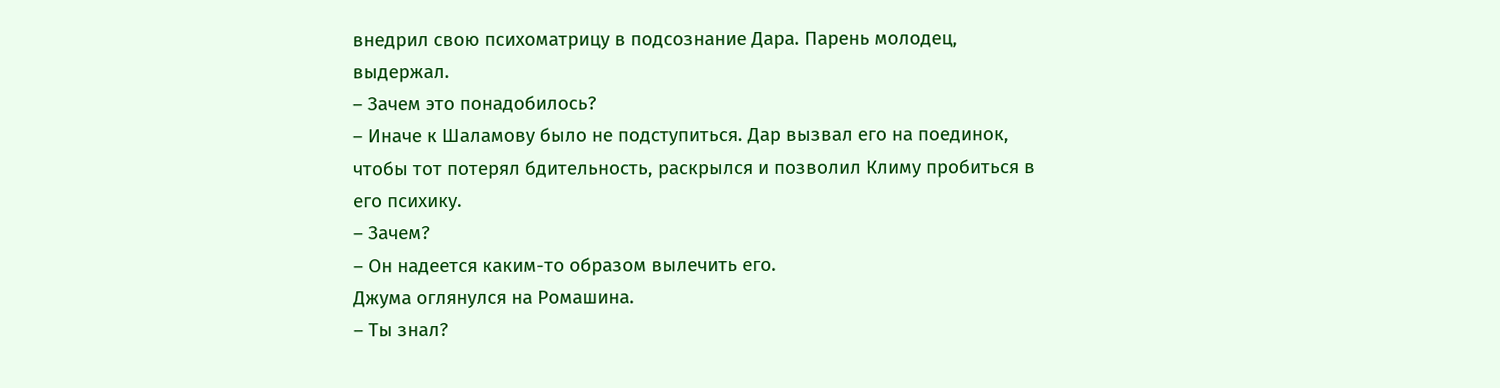внедрил свою психоматрицу в подсознание Дара. Парень молодец, выдержал.
– Зачем это понадобилось?
– Иначе к Шаламову было не подступиться. Дар вызвал его на поединок, чтобы тот потерял бдительность, раскрылся и позволил Климу пробиться в его психику.
– Зачем?
– Он надеется каким-то образом вылечить его.
Джума оглянулся на Ромашина.
– Ты знал?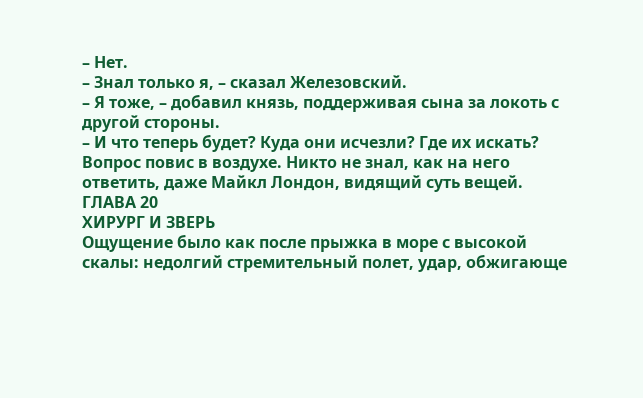– Нет.
– Знал только я, – сказал Железовский.
– Я тоже, – добавил князь, поддерживая сына за локоть с другой стороны.
– И что теперь будет? Куда они исчезли? Где их искать?
Вопрос повис в воздухе. Никто не знал, как на него ответить, даже Майкл Лондон, видящий суть вещей.
ГЛАВА 20
ХИРУРГ И ЗВЕРЬ
Ощущение было как после прыжка в море с высокой скалы: недолгий стремительный полет, удар, обжигающе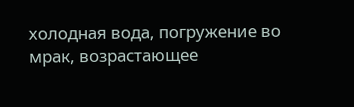холодная вода, погружение во мрак, возрастающее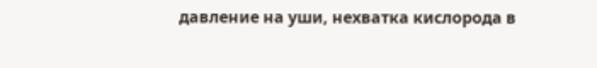давление на уши, нехватка кислорода в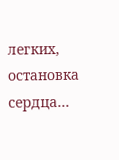легких, остановка сердца…